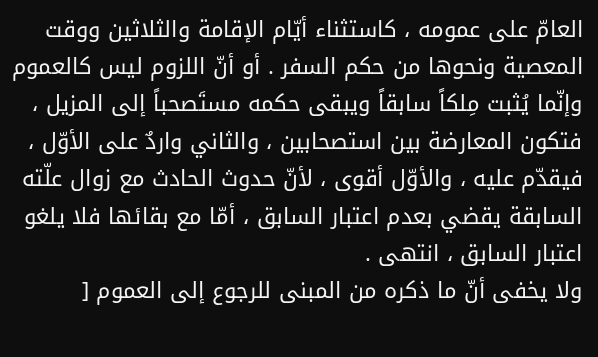العامّ على عمومه ، كاستثناء أيّام الإقامة والثلاثين ووقت المعصية ونحوها من حكم السفر . أو أنّ اللزوم ليس كالعموم وإنّما يُثبت مِلكاً سابقاً ويبقى حكمه مستَصحباً إلى المزيل ، فتكون المعارضة بين استصحابين ، والثاني واردٌ على الأوّل ، فيقدّم عليه ، والأوّل أقوى ، لأنّ حدوث الحادث مع زوال علّته السابقة يقضي بعدم اعتبار السابق ، أمّا مع بقائها فلا يلغو اعتبار السابق ، انتهى .
ولا يخفى أنّ ما ذكره من المبنى للرجوع إلى العموم [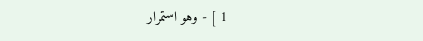1 ] - وهو استمرار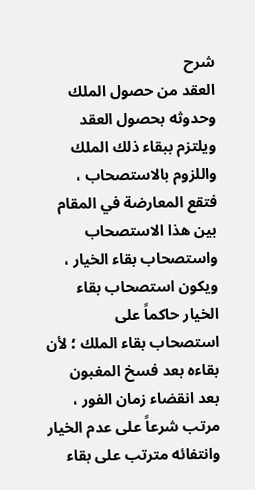شرح
العقد من حصول الملك وحدوثه بحصول العقد ويلتزم ببقاء ذلك الملك واللزوم بالاستصحاب ، فتقع المعارضة في المقام بين هذا الاستصحاب واستصحاب بقاء الخيار ، ويكون استصحاب بقاء الخيار حاكماً على استصحاب بقاء الملك ؛ لأن بقاءه بعد فسخ المغبون بعد انقضاء زمان الفور ، مرتب شرعاً على عدم الخيار وانتفائه مترتب على بقاء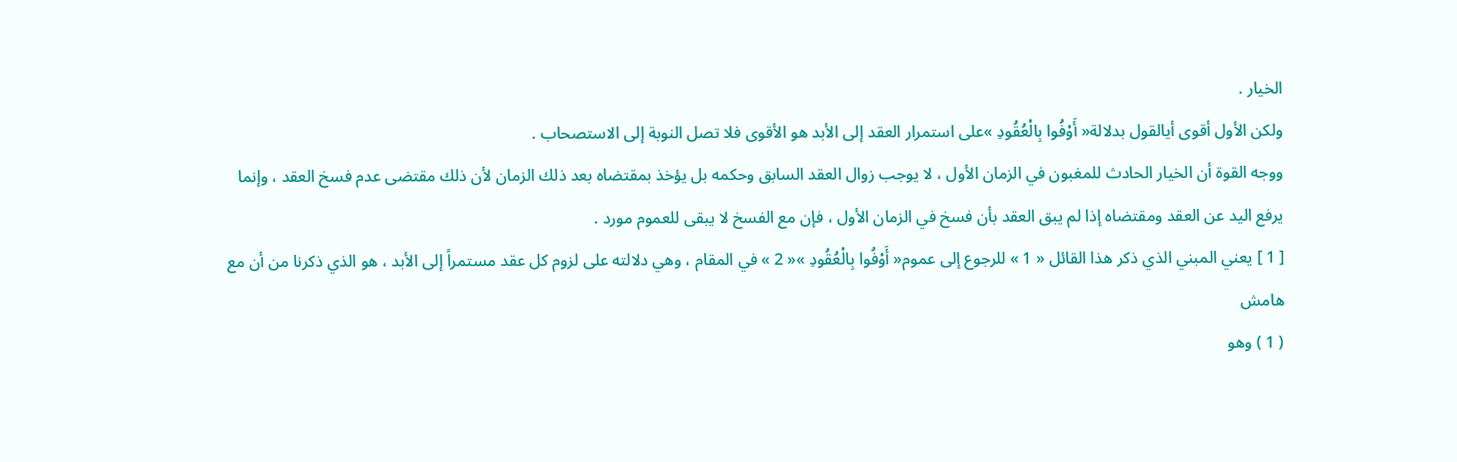الخيار .
ولكن الأول أقوى أيالقول بدلالة« أَوْفُوا بِالْعُقُودِ »على استمرار العقد إلى الأبد هو الأقوى فلا تصل النوبة إلى الاستصحاب .
ووجه القوة أن الخيار الحادث للمغبون في الزمان الأول ، لا يوجب زوال العقد السابق وحكمه بل يؤخذ بمقتضاه بعد ذلك الزمان لأن ذلك مقتضى عدم فسخ العقد ، وإنما يرفع اليد عن العقد ومقتضاه إذا لم يبق العقد بأن فسخ في الزمان الأول ، فإن مع الفسخ لا يبقى للعموم مورد .
[ 1 ] يعني المبني الذي ذكر هذا القائل « 1 » للرجوع إلى عموم« أَوْفُوا بِالْعُقُودِ »« 2 » في المقام ، وهي دلالته على لزوم كل عقد مستمراً إلى الأبد ، هو الذي ذكرنا من أن مع
هامش
( 1 ) وهو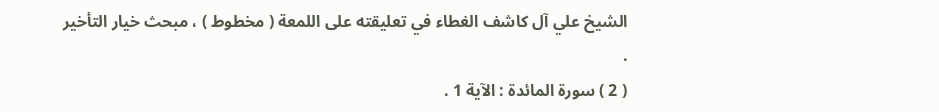الشيخ علي آل كاشف الغطاء في تعليقته على اللمعة ( مخطوط ) ، مبحث خيار التأخير .
( 2 ) سورة المائدة : الآية 1 .